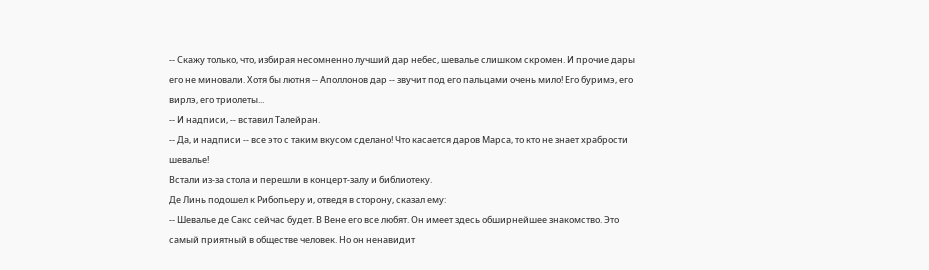-- Скажу только, что, избирая несомненно лучший дар небес, шевалье слишком скромен. И прочие дары его не миновали. Хотя бы лютня -- Аполлонов дар -- звучит под его пальцами очень мило! Его буримэ, его вирлэ, его триолеты...
-- И надписи, -- вставил Талейран.
-- Да, и надписи -- все это с таким вкусом сделано! Что касается даров Марса, то кто не знает храбрости шевалье!
Встали из-за стола и перешли в концерт-залу и библиотеку.
Де Линь подошел к Рибопьеру и, отведя в сторону, сказал ему:
-- Шевалье де Сакс сейчас будет. В Вене его все любят. Он имеет здесь обширнейшее знакомство. Это самый приятный в обществе человек. Но он ненавидит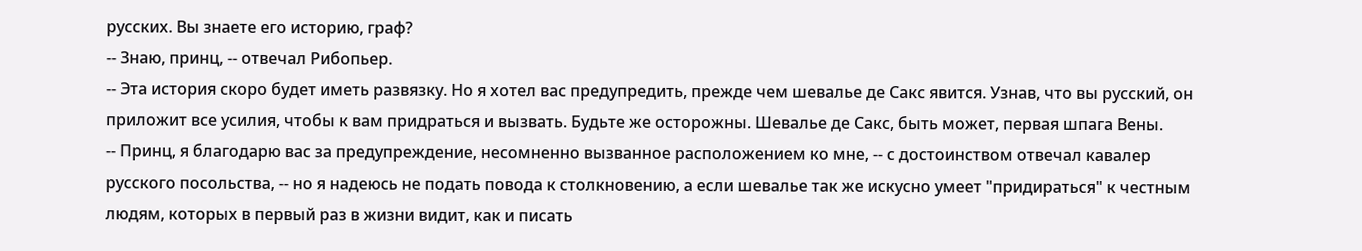русских. Вы знаете его историю, граф?
-- Знаю, принц, -- отвечал Рибопьер.
-- Эта история скоро будет иметь развязку. Но я хотел вас предупредить, прежде чем шевалье де Сакс явится. Узнав, что вы русский, он приложит все усилия, чтобы к вам придраться и вызвать. Будьте же осторожны. Шевалье де Сакс, быть может, первая шпага Вены.
-- Принц, я благодарю вас за предупреждение, несомненно вызванное расположением ко мне, -- с достоинством отвечал кавалер русского посольства, -- но я надеюсь не подать повода к столкновению, а если шевалье так же искусно умеет "придираться" к честным людям, которых в первый раз в жизни видит, как и писать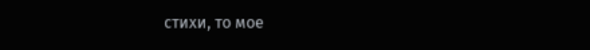стихи, то мое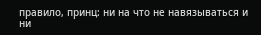правило, принц: ни на что не навязываться и ни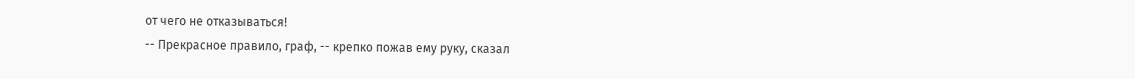от чего не отказываться!
-- Прекрасное правило, граф, -- крепко пожав ему руку, сказал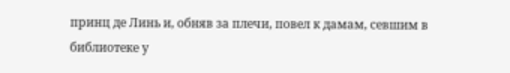принц де Линь и, обняв за плечи, повел к дамам, севшим в библиотеке у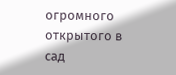огромного открытого в сад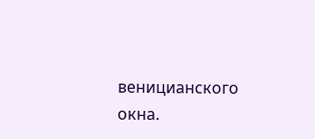веницианского окна.